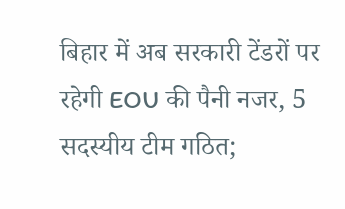बिहार में अब सरकारी टेंडरों पर रहेगी EOU की पैनी नजर, 5 सदस्यीय टीम गठित;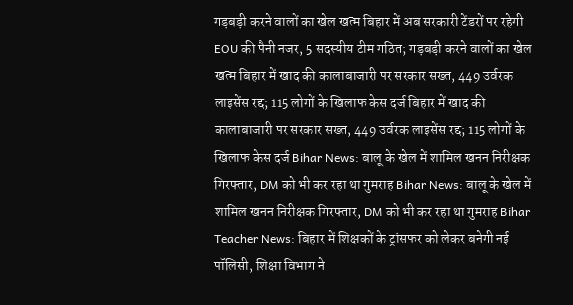गड़बड़ी करने वालों का खेल खत्म बिहार में अब सरकारी टेंडरों पर रहेगी EOU की पैनी नजर, 5 सदस्यीय टीम गठित; गड़बड़ी करने वालों का खेल खत्म बिहार में खाद की कालाबाजारी पर सरकार सख्त, 449 उर्वरक लाइसेंस रद्द; 115 लोगों के खिलाफ केस दर्ज बिहार में खाद की कालाबाजारी पर सरकार सख्त, 449 उर्वरक लाइसेंस रद्द; 115 लोगों के खिलाफ केस दर्ज Bihar News: बालू के खेल में शामिल खनन निरीक्षक गिरफ्तार, DM को भी कर रहा था गुमराह Bihar News: बालू के खेल में शामिल खनन निरीक्षक गिरफ्तार, DM को भी कर रहा था गुमराह Bihar Teacher News: बिहार में शिक्षकों के ट्रांसफर को लेकर बनेगी नई पॉलिसी, शिक्षा विभाग ने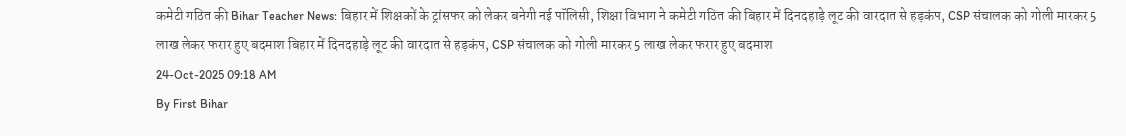कमेटी गठित की Bihar Teacher News: बिहार में शिक्षकों के ट्रांसफर को लेकर बनेगी नई पॉलिसी, शिक्षा विभाग ने कमेटी गठित की बिहार में दिनदहाड़े लूट की वारदात से हड़कंप, CSP संचालक को गोली मारकर 5 लाख लेकर फरार हुए बदमाश बिहार में दिनदहाड़े लूट की वारदात से हड़कंप, CSP संचालक को गोली मारकर 5 लाख लेकर फरार हुए बदमाश
24-Oct-2025 09:18 AM
By First Bihar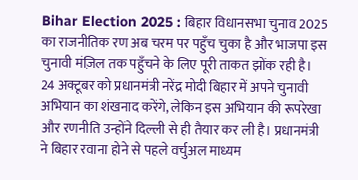Bihar Election 2025 : बिहार विधानसभा चुनाव 2025 का राजनीतिक रण अब चरम पर पहुँच चुका है और भाजपा इस चुनावी मंज़िल तक पहुँचने के लिए पूरी ताकत झोंक रही है। 24 अक्टूबर को प्रधानमंत्री नरेंद्र मोदी बिहार में अपने चुनावी अभियान का शंखनाद करेंगे, लेकिन इस अभियान की रूपरेखा और रणनीति उन्होंने दिल्ली से ही तैयार कर ली है। प्रधानमंत्री ने बिहार रवाना होने से पहले वर्चुअल माध्यम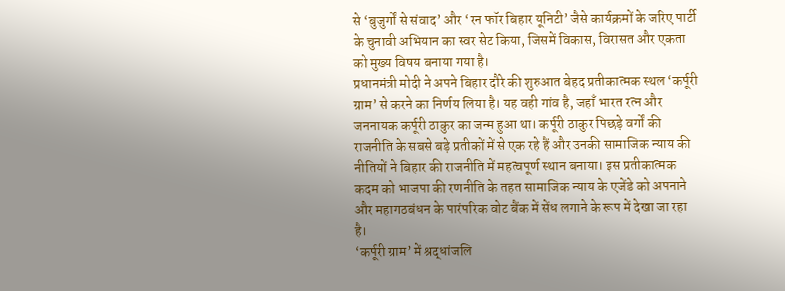से ‘बुजुर्गों से संवाद’ और ‘रन फॉर बिहार यूनिटी’ जैसे कार्यक्रमों के जरिए पार्टी के चुनावी अभियान का स्वर सेट किया, जिसमें विकास, विरासत और एकता को मुख्य विषय बनाया गया है।
प्रधानमंत्री मोदी ने अपने बिहार दौरे की शुरुआत बेहद प्रतीकात्मक स्थल ‘कर्पूरी ग्राम’ से करने का निर्णय लिया है। यह वही गांव है, जहाँ भारत रत्न और जननायक कर्पूरी ठाकुर का जन्म हुआ था। कर्पूरी ठाकुर पिछड़े वर्गों की राजनीति के सबसे बड़े प्रतीकों में से एक रहे हैं और उनकी सामाजिक न्याय की नीतियों ने बिहार की राजनीति में महत्वपूर्ण स्थान बनाया। इस प्रतीकात्मक कदम को भाजपा की रणनीति के तहत सामाजिक न्याय के एजेंडे को अपनाने और महागठबंधन के पारंपरिक वोट बैंक में सेंध लगाने के रूप में देखा जा रहा है।
‘कर्पूरी ग्राम’ में श्रद्धांजलि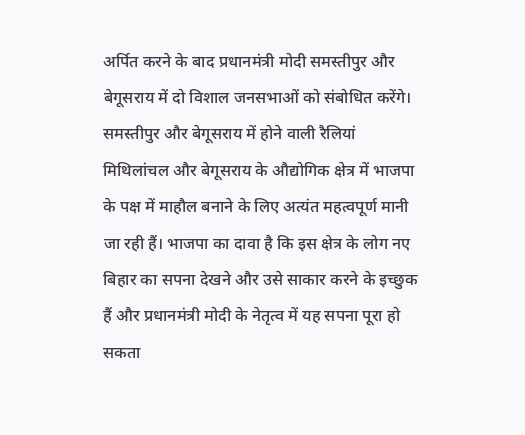अर्पित करने के बाद प्रधानमंत्री मोदी समस्तीपुर और बेगूसराय में दो विशाल जनसभाओं को संबोधित करेंगे। समस्तीपुर और बेगूसराय में होने वाली रैलियां मिथिलांचल और बेगूसराय के औद्योगिक क्षेत्र में भाजपा के पक्ष में माहौल बनाने के लिए अत्यंत महत्वपूर्ण मानी जा रही हैं। भाजपा का दावा है कि इस क्षेत्र के लोग नए बिहार का सपना देखने और उसे साकार करने के इच्छुक हैं और प्रधानमंत्री मोदी के नेतृत्व में यह सपना पूरा हो सकता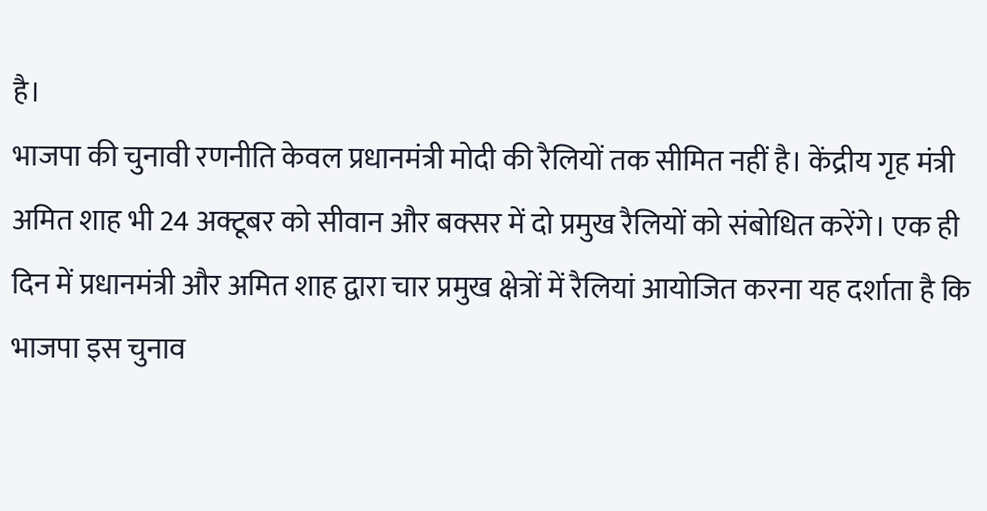है।
भाजपा की चुनावी रणनीति केवल प्रधानमंत्री मोदी की रैलियों तक सीमित नहीं है। केंद्रीय गृह मंत्री अमित शाह भी 24 अक्टूबर को सीवान और बक्सर में दो प्रमुख रैलियों को संबोधित करेंगे। एक ही दिन में प्रधानमंत्री और अमित शाह द्वारा चार प्रमुख क्षेत्रों में रैलियां आयोजित करना यह दर्शाता है कि भाजपा इस चुनाव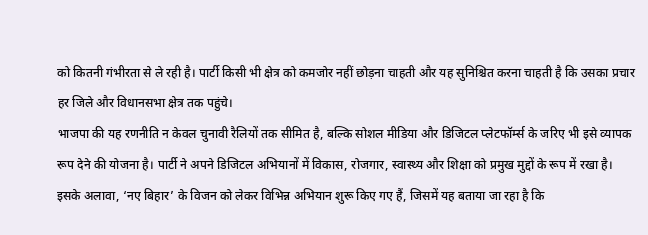को कितनी गंभीरता से ले रही है। पार्टी किसी भी क्षेत्र को कमजोर नहीं छोड़ना चाहती और यह सुनिश्चित करना चाहती है कि उसका प्रचार हर जिले और विधानसभा क्षेत्र तक पहुंचे।
भाजपा की यह रणनीति न केवल चुनावी रैलियों तक सीमित है, बल्कि सोशल मीडिया और डिजिटल प्लेटफॉर्म्स के जरिए भी इसे व्यापक रूप देने की योजना है। पार्टी ने अपने डिजिटल अभियानों में विकास, रोजगार, स्वास्थ्य और शिक्षा को प्रमुख मुद्दों के रूप में रखा है। इसके अलावा, ‘नए बिहार’ के विजन को लेकर विभिन्न अभियान शुरू किए गए हैं, जिसमें यह बताया जा रहा है कि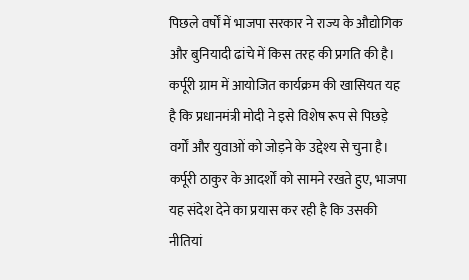पिछले वर्षों में भाजपा सरकार ने राज्य के औद्योगिक और बुनियादी ढांचे में किस तरह की प्रगति की है।
कर्पूरी ग्राम में आयोजित कार्यक्रम की खासियत यह है कि प्रधानमंत्री मोदी ने इसे विशेष रूप से पिछड़े वर्गों और युवाओं को जोड़ने के उद्देश्य से चुना है। कर्पूरी ठाकुर के आदर्शों को सामने रखते हुए, भाजपा यह संदेश देने का प्रयास कर रही है कि उसकी नीतियां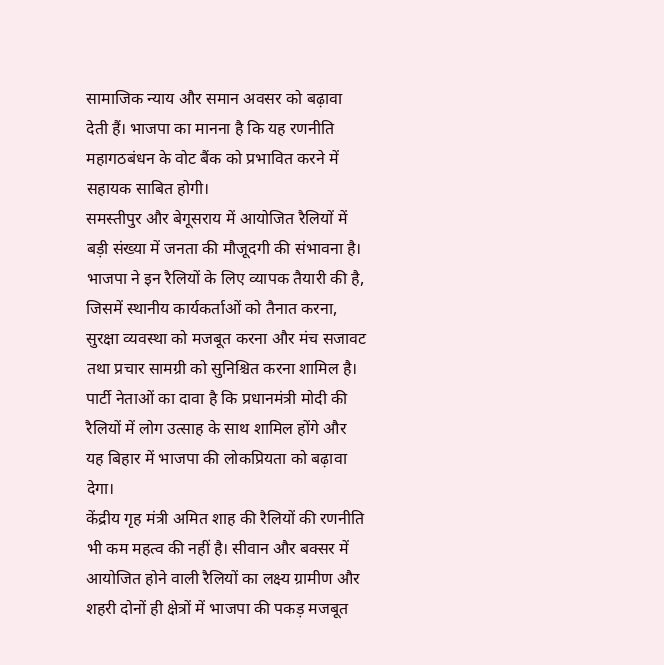सामाजिक न्याय और समान अवसर को बढ़ावा देती हैं। भाजपा का मानना है कि यह रणनीति महागठबंधन के वोट बैंक को प्रभावित करने में सहायक साबित होगी।
समस्तीपुर और बेगूसराय में आयोजित रैलियों में बड़ी संख्या में जनता की मौजूदगी की संभावना है। भाजपा ने इन रैलियों के लिए व्यापक तैयारी की है, जिसमें स्थानीय कार्यकर्ताओं को तैनात करना, सुरक्षा व्यवस्था को मजबूत करना और मंच सजावट तथा प्रचार सामग्री को सुनिश्चित करना शामिल है। पार्टी नेताओं का दावा है कि प्रधानमंत्री मोदी की रैलियों में लोग उत्साह के साथ शामिल होंगे और यह बिहार में भाजपा की लोकप्रियता को बढ़ावा देगा।
केंद्रीय गृह मंत्री अमित शाह की रैलियों की रणनीति भी कम महत्व की नहीं है। सीवान और बक्सर में आयोजित होने वाली रैलियों का लक्ष्य ग्रामीण और शहरी दोनों ही क्षेत्रों में भाजपा की पकड़ मजबूत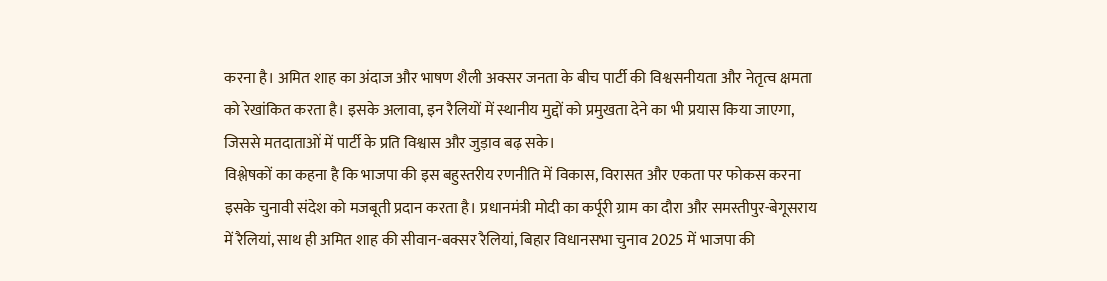करना है। अमित शाह का अंदाज और भाषण शैली अक्सर जनता के बीच पार्टी की विश्वसनीयता और नेतृत्व क्षमता को रेखांकित करता है। इसके अलावा, इन रैलियों में स्थानीय मुद्दों को प्रमुखता देने का भी प्रयास किया जाएगा, जिससे मतदाताओं में पार्टी के प्रति विश्वास और जुड़ाव बढ़ सके।
विश्लेषकों का कहना है कि भाजपा की इस बहुस्तरीय रणनीति में विकास, विरासत और एकता पर फोकस करना इसके चुनावी संदेश को मजबूती प्रदान करता है। प्रधानमंत्री मोदी का कर्पूरी ग्राम का दौरा और समस्तीपुर-बेगूसराय में रैलियां, साथ ही अमित शाह की सीवान-बक्सर रैलियां, बिहार विधानसभा चुनाव 2025 में भाजपा की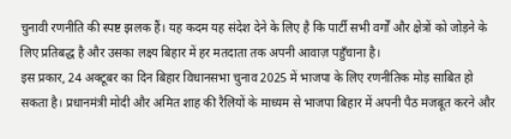चुनावी रणनीति की स्पष्ट झलक हैं। यह कदम यह संदेश देने के लिए है कि पार्टी सभी वर्गों और क्षेत्रों को जोड़ने के लिए प्रतिबद्ध है और उसका लक्ष्य बिहार में हर मतदाता तक अपनी आवाज़ पहुँचाना है।
इस प्रकार, 24 अक्टूबर का दिन बिहार विधानसभा चुनाव 2025 में भाजपा के लिए रणनीतिक मोड़ साबित हो सकता है। प्रधानमंत्री मोदी और अमित शाह की रैलियों के माध्यम से भाजपा बिहार में अपनी पैठ मजबूत करने और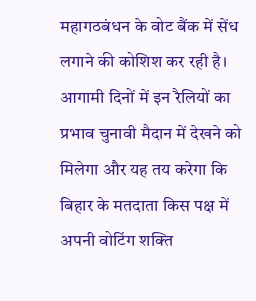महागठबंधन के वोट बैंक में सेंध लगाने की कोशिश कर रही है। आगामी दिनों में इन रैलियों का प्रभाव चुनावी मैदान में देखने को मिलेगा और यह तय करेगा कि बिहार के मतदाता किस पक्ष में अपनी वोटिंग शक्ति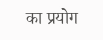का प्रयोग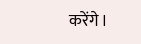करेंगे।